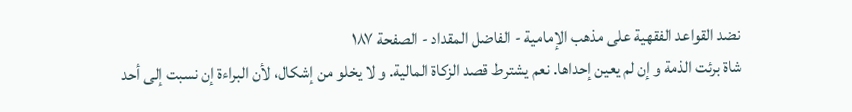نضد القواعد الفقهية على مذهب الإمامية - الفاضل المقداد - الصفحة ١٨٧
شاة برئت الذمة و إن لم يعين إحداها. نعم يشترط قصد الزكاة المالية. و لا يخلو من إشكال، لأن البراءة إن نسبت إلى أحد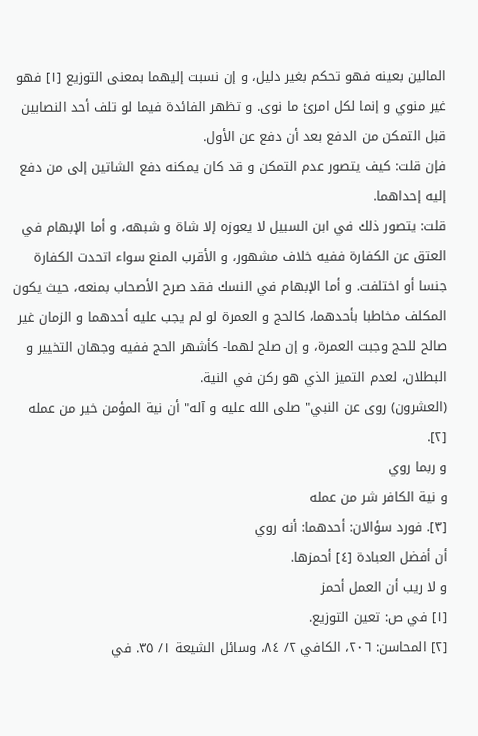المالين بعينه فهو تحكم بغير دليل، و إن نسبت إليهما بمعنى التوزيع [١] فهو غير منوي و إنما لكل امرئ ما نوى. و تظهر الفائدة فيما لو تلف أحد النصابين قبل التمكن من الدفع بعد أن دفع عن الأول.
فإن قلت: كيف يتصور عدم التمكن و قد كان يمكنه دفع الشاتين إلى من دفع إليه إحداهما.
قلت: يتصور ذلك في ابن السبيل لا يعوزه إلا شاة و شبهه، و أما الإبهام في العتق عن الكفارة ففيه خلاف مشهور، و الأقرب المنع سواء اتحدت الكفارة جنسا أو اختلفت. و أما الإبهام في النسك فقد صرح الأصحاب بمنعه، حيث يكون المكلف مخاطبا بأحدهما، كالحج و العمرة لو لم يجب عليه أحدهما و الزمان غير صالح للحج وجبت العمرة، و إن صلح لهما- كأشهر الحج ففيه وجهان التخيير و البطلان، لعدم التميز الذي هو ركن في النية.
(العشرون) روى عن النبي" صلى الله عليه و آله" أن نية المؤمن خير من عمله [٢].
و ربما روي
و نية الكافر شر من عمله
[٣]. فورد سؤالان: أحدهما: أنه روي
أن أفضل العبادة [٤] أحمزها.
و لا ريب أن العمل أحمز
[١] في ص: تعين التوزيع.
[٢] المحاسن: ٢٠٦، الكافي ٢/ ٨٤، وسائل الشيعة ١/ ٣٥. في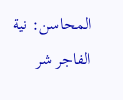المحاسن: نية الفاجر شر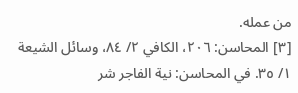من عمله.
[٣] المحاسن: ٢٠٦، الكافي ٢/ ٨٤، وسائل الشيعة ١/ ٣٥. في المحاسن: نية الفاجر شر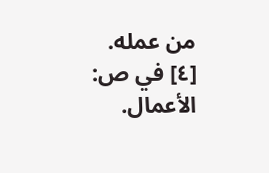من عمله.
[٤] في ص: الأعمال.